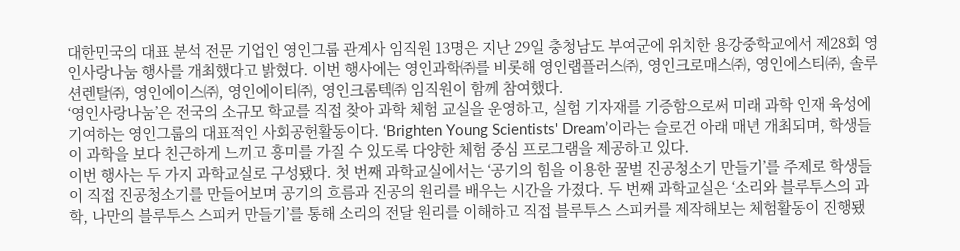대한민국의 대표 분석 전문 기업인 영인그룹 관계사 임직원 13명은 지난 29일 충청남도 부여군에 위치한 용강중학교에서 제28회 영인사랑나눔 행사를 개최했다고 밝혔다. 이번 행사에는 영인과학㈜를 비롯해 영인랩플러스㈜, 영인크로매스㈜, 영인에스티㈜, 솔루션렌탈㈜, 영인에이스㈜, 영인에이티㈜, 영인크롬텍㈜ 임직원이 함께 참여했다.
‘영인사랑나눔’은 전국의 소규모 학교를 직접 찾아 과학 체험 교실을 운영하고, 실험 기자재를 기증함으로써 미래 과학 인재 육성에 기여하는 영인그룹의 대표적인 사회공헌활동이다. ‘Brighten Young Scientists' Dream’이라는 슬로건 아래 매년 개최되며, 학생들이 과학을 보다 친근하게 느끼고 흥미를 가질 수 있도록 다양한 체험 중심 프로그램을 제공하고 있다.
이번 행사는 두 가지 과학교실로 구성됐다. 첫 번째 과학교실에서는 ‘공기의 힘을 이용한 꿀벌 진공청소기 만들기’를 주제로 학생들이 직접 진공청소기를 만들어보며 공기의 흐름과 진공의 원리를 배우는 시간을 가졌다. 두 번째 과학교실은 ‘소리와 블루투스의 과학, 나만의 블루투스 스피커 만들기’를 통해 소리의 전달 원리를 이해하고 직접 블루투스 스피커를 제작해보는 체험활동이 진행됐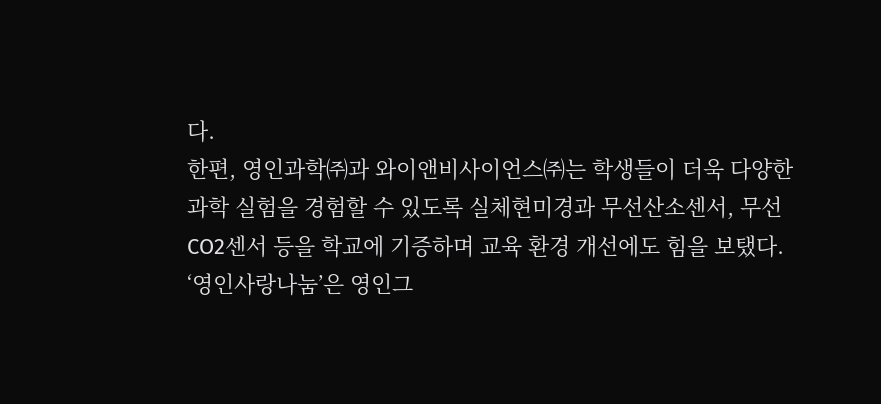다.
한편, 영인과학㈜과 와이앤비사이언스㈜는 학생들이 더욱 다양한 과학 실험을 경험할 수 있도록 실체현미경과 무선산소센서, 무선CO2센서 등을 학교에 기증하며 교육 환경 개선에도 힘을 보탰다.
‘영인사랑나눔’은 영인그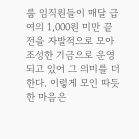룹 임직원들이 매달 급여의 1,000원 미만 끝전을 자발적으로 모아 조성한 기금으로 운영되고 있어 그 의미를 더한다. 이렇게 모인 따듯한 마음은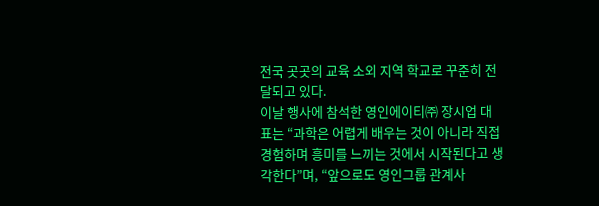전국 곳곳의 교육 소외 지역 학교로 꾸준히 전달되고 있다.
이날 행사에 참석한 영인에이티㈜ 장시업 대표는 “과학은 어렵게 배우는 것이 아니라 직접 경험하며 흥미를 느끼는 것에서 시작된다고 생각한다”며, “앞으로도 영인그룹 관계사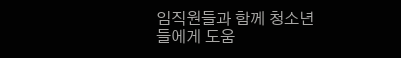임직원들과 함께 청소년들에게 도움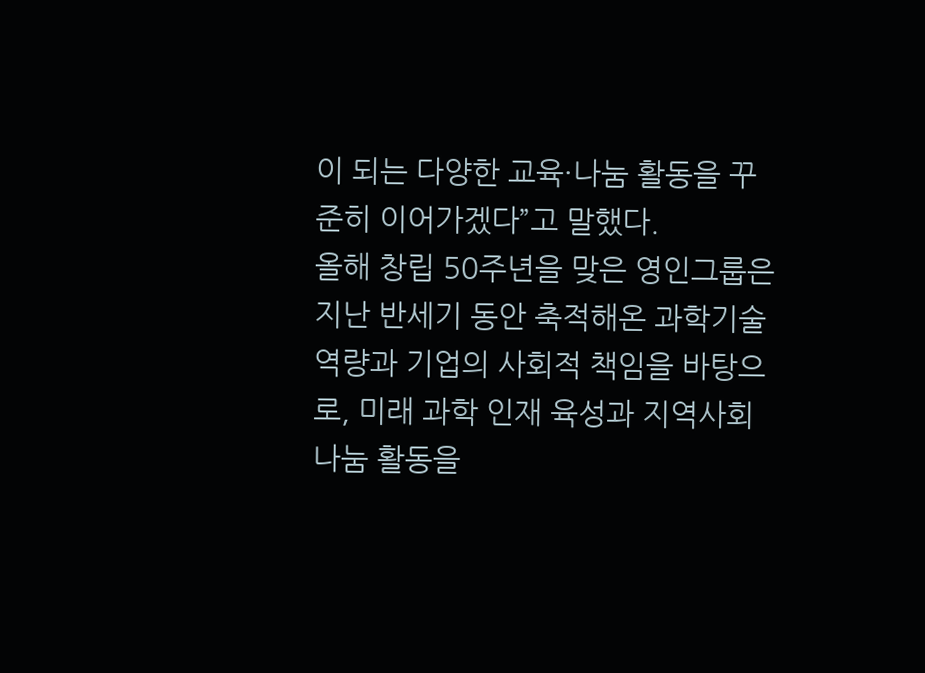이 되는 다양한 교육·나눔 활동을 꾸준히 이어가겠다”고 말했다.
올해 창립 50주년을 맞은 영인그룹은 지난 반세기 동안 축적해온 과학기술 역량과 기업의 사회적 책임을 바탕으로, 미래 과학 인재 육성과 지역사회 나눔 활동을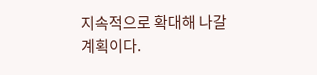지속적으로 확대해 나갈 계획이다.